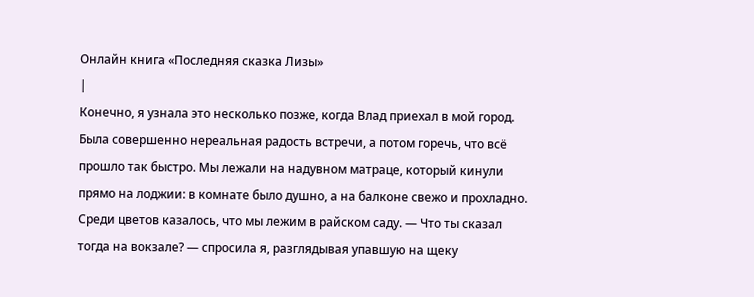Онлайн книга «Последняя сказка Лизы»
|
Конечно, я узнала это несколько позже, когда Влад приехал в мой город. Была совершенно нереальная радость встречи, а потом горечь, что всё прошло так быстро. Мы лежали на надувном матраце, который кинули прямо на лоджии: в комнате было душно, а на балконе свежо и прохладно. Среди цветов казалось, что мы лежим в райском саду. — Что ты сказал тогда на вокзале? — спросила я, разглядывая упавшую на щеку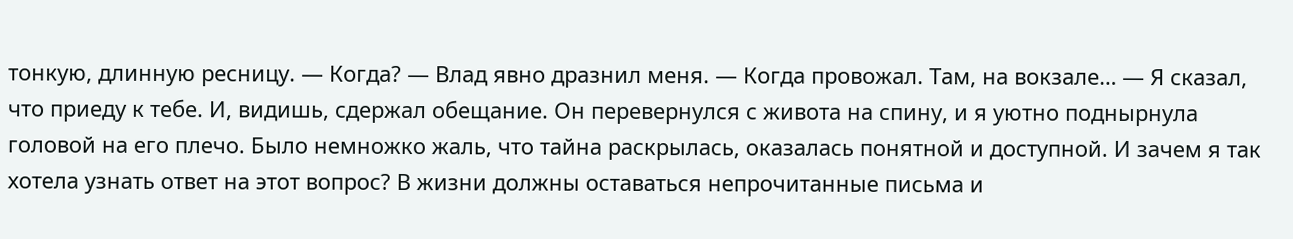тонкую, длинную ресницу. — Когда? — Влад явно дразнил меня. — Когда провожал. Там, на вокзале… — Я сказал, что приеду к тебе. И, видишь, сдержал обещание. Он перевернулся с живота на спину, и я уютно поднырнула головой на его плечо. Было немножко жаль, что тайна раскрылась, оказалась понятной и доступной. И зачем я так хотела узнать ответ на этот вопрос? В жизни должны оставаться непрочитанные письма и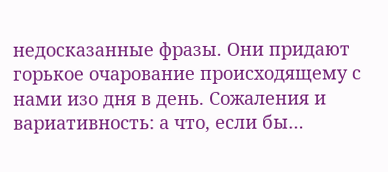недосказанные фразы. Они придают горькое очарование происходящему с нами изо дня в день. Сожаления и вариативность: а что, если бы…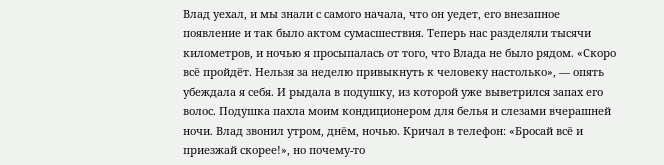Влад уехал, и мы знали с самого начала, что он уедет, его внезапное появление и так было актом сумасшествия. Теперь нас разделяли тысячи километров, и ночью я просыпалась от того, что Влада не было рядом. «Скоро всё пройдёт. Нельзя за неделю привыкнуть к человеку настолько», — опять убеждала я себя. И рыдала в подушку, из которой уже выветрился запах его волос. Подушка пахла моим кондиционером для белья и слезами вчерашней ночи. Влад звонил утром, днём, ночью. Кричал в телефон: «Бросай всё и приезжай скорее!», но почему-то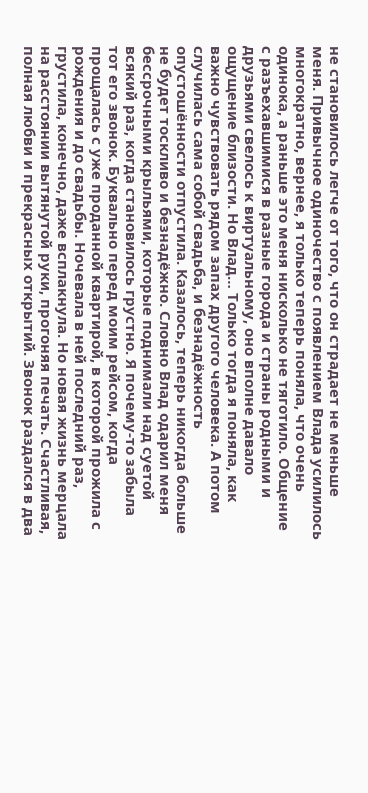не становилось легче от того, что он страдает не меньше меня. Привычное одиночество с появлением Влада усилилось многократно, вернее, я только теперь поняла, что очень одинока, а раньше это меня нисколько не тяготило. Общение с разъехавшимися в разные города и страны родными и друзьями свелось к виртуальному, оно вполне давало ощущение близости. Но Влад… Только тогда я поняла, как важно чувствовать рядом запах другого человека. А потом случилась сама собой свадьба, и безнадёжность опустошённости отпустила. Казалось, теперь никогда больше не будет тоскливо и безнадёжно. Словно Влад одарил меня бессрочными крыльями, которые поднимали над суетой всякий раз, когда становилось грустно. Я почему-то забыла тот его звонок. Буквально перед моим рейсом, когда прощалась с уже проданной квартирой, в которой прожила с рождения и до свадьбы. Ночевала в ней последний раз, грустила, конечно, даже всплакнула. Но новая жизнь мерцала на расстоянии вытянутой руки, прогоняя печать. Счастливая, полная любви и прекрасных открытий. Звонок раздался в два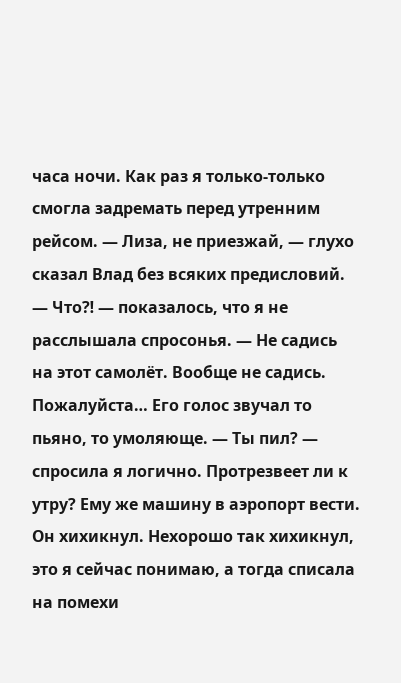часа ночи. Как раз я только-только смогла задремать перед утренним рейсом. — Лиза, не приезжай, — глухо сказал Влад без всяких предисловий. — Что⁈ — показалось, что я не расслышала спросонья. — Не садись на этот самолёт. Вообще не садись. Пожалуйста… Его голос звучал то пьяно, то умоляюще. — Ты пил? — спросила я логично. Протрезвеет ли к утру? Ему же машину в аэропорт вести. Он хихикнул. Нехорошо так хихикнул, это я сейчас понимаю, а тогда списала на помехи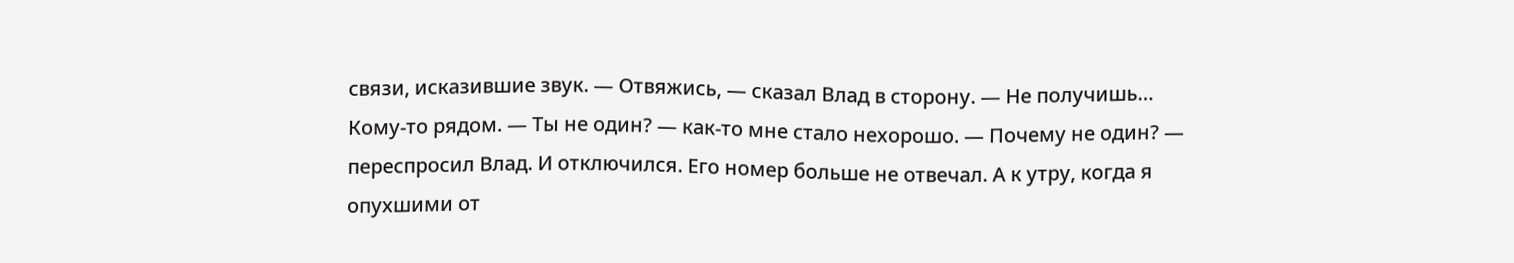связи, исказившие звук. — Отвяжись, — сказал Влад в сторону. — Не получишь… Кому-то рядом. — Ты не один? — как-то мне стало нехорошо. — Почему не один? — переспросил Влад. И отключился. Его номер больше не отвечал. А к утру, когда я опухшими от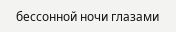бессонной ночи глазами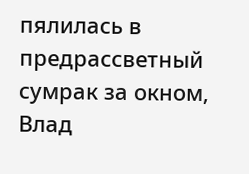пялилась в предрассветный сумрак за окном, Влад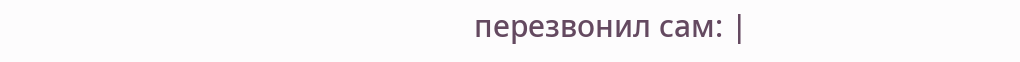перезвонил сам: |